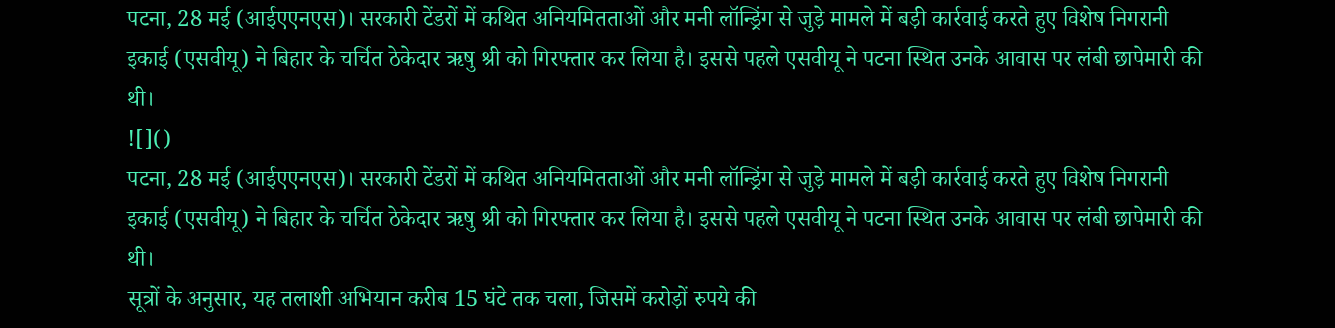पटना, 28 मई (आईएएनएस)। सरकारी टेंडरों में कथित अनियमितताओं और मनी लॉन्ड्रिंग से जुड़े मामले में बड़ी कार्रवाई करते हुए विशेष निगरानी इकाई (एसवीयू) ने बिहार के चर्चित ठेकेदार ऋषु श्री को गिरफ्तार कर लिया है। इससे पहले एसवीयू ने पटना स्थित उनके आवास पर लंबी छापेमारी की थी।
![]()
पटना, 28 मई (आईएएनएस)। सरकारी टेंडरों में कथित अनियमितताओं और मनी लॉन्ड्रिंग से जुड़े मामले में बड़ी कार्रवाई करते हुए विशेष निगरानी इकाई (एसवीयू) ने बिहार के चर्चित ठेकेदार ऋषु श्री को गिरफ्तार कर लिया है। इससे पहले एसवीयू ने पटना स्थित उनके आवास पर लंबी छापेमारी की थी।
सूत्रों के अनुसार, यह तलाशी अभियान करीब 15 घंटे तक चला, जिसमें करोड़ों रुपये की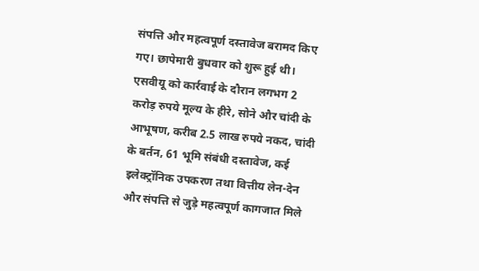संपत्ति और महत्वपूर्ण दस्तावेज बरामद किए गए। छापेमारी बुधवार को शुरू हुई थी।
एसवीयू को कार्रवाई के दौरान लगभग 2 करोड़ रुपये मूल्य के हीरे, सोने और चांदी के आभूषण, करीब 2.5 लाख रुपये नकद, चांदी के बर्तन, 61 भूमि संबंधी दस्तावेज, कई इलेक्ट्रॉनिक उपकरण तथा वित्तीय लेन-देन और संपत्ति से जुड़े महत्वपूर्ण कागजात मिले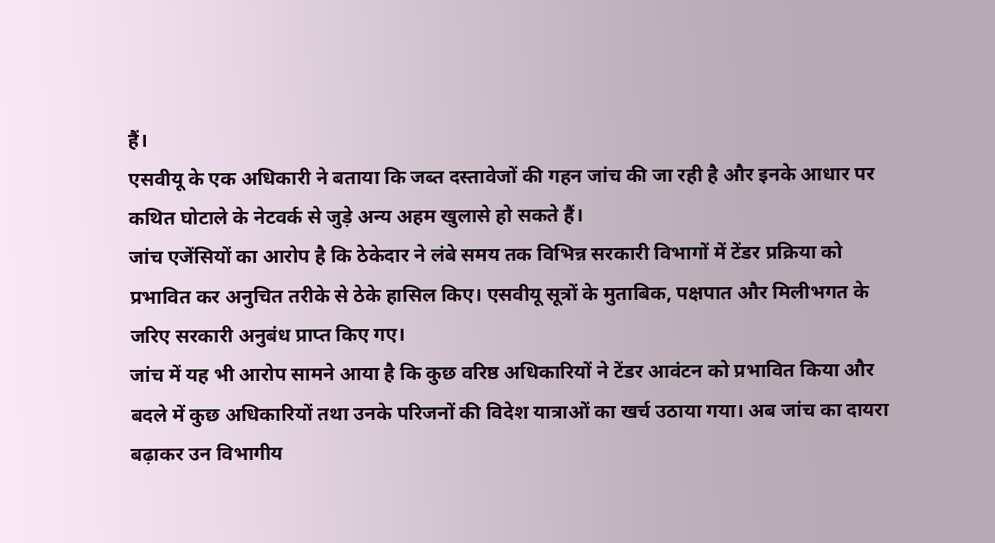हैं।
एसवीयू के एक अधिकारी ने बताया कि जब्त दस्तावेजों की गहन जांच की जा रही है और इनके आधार पर कथित घोटाले के नेटवर्क से जुड़े अन्य अहम खुलासे हो सकते हैं।
जांच एजेंसियों का आरोप है कि ठेकेदार ने लंबे समय तक विभिन्न सरकारी विभागों में टेंडर प्रक्रिया को प्रभावित कर अनुचित तरीके से ठेके हासिल किए। एसवीयू सूत्रों के मुताबिक, पक्षपात और मिलीभगत के जरिए सरकारी अनुबंध प्राप्त किए गए।
जांच में यह भी आरोप सामने आया है कि कुछ वरिष्ठ अधिकारियों ने टेंडर आवंटन को प्रभावित किया और बदले में कुछ अधिकारियों तथा उनके परिजनों की विदेश यात्राओं का खर्च उठाया गया। अब जांच का दायरा बढ़ाकर उन विभागीय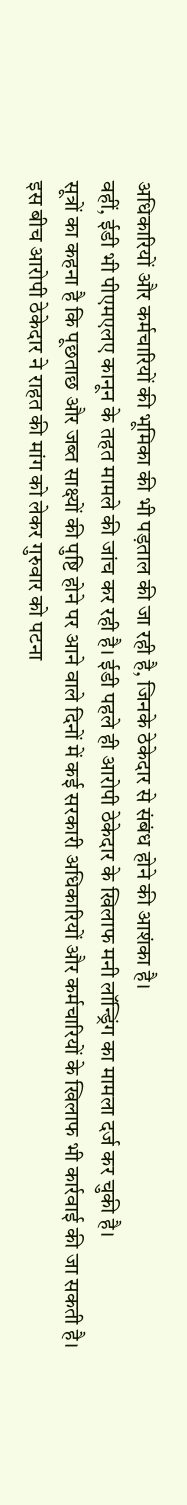अधिकारियों और कर्मचारियों की भूमिका की भी पड़ताल की जा रही है, जिनके ठेकेदार से संबंध होने की आशंका है।
वहीं, ईडी भी पीएमएलए कानून के तहत मामले की जांच कर रही है। ईडी पहले ही आरोपी ठेकेदार के खिलाफ मनी लॉन्ड्रिंग का मामला दर्ज कर चुकी है।
सूत्रों का कहना है कि पूछताछ और जब्त साक्ष्यों की पुष्टि होने पर आने वाले दिनों में कई सरकारी अधिकारियों और कर्मचारियों के खिलाफ भी कार्रवाई की जा सकती है।
इस बीच आरोपी ठेकेदार ने राहत की मांग को लेकर गुरुवार को पटना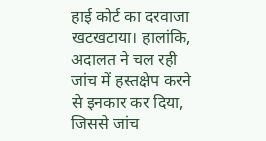हाई कोर्ट का दरवाजा खटखटाया। हालांकि, अदालत ने चल रही जांच में हस्तक्षेप करने से इनकार कर दिया, जिससे जांच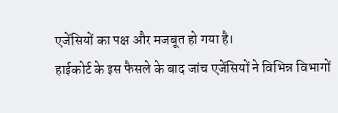एजेंसियों का पक्ष और मजबूत हो गया है।
हाईकोर्ट के इस फैसले के बाद जांच एजेंसियों ने विभिन्न विभागों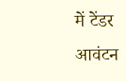में टेंडर आवंटन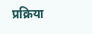प्रक्रिया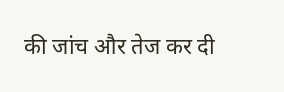की जांच और तेज कर दी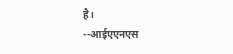है।
--आईएएनएस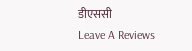डीएससी
Leave A Reviews